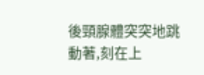後頸腺體突突地跳動著,刻在上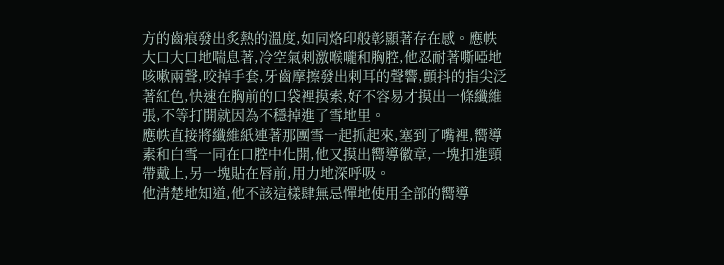方的齒痕發出炙熱的溫度,如同烙印般彰顯著存在感。應帙大口大口地喘息著,冷空氣刺激喉嚨和胸腔,他忍耐著嘶啞地咳嗽兩聲,咬掉手套,牙齒摩擦發出刺耳的聲響,顫抖的指尖泛著紅色,快速在胸前的口袋裡摸索,好不容易才摸出一條纖維張,不等打開就因為不穩掉進了雪地里。
應帙直接將纖維紙連著那團雪一起抓起來,塞到了嘴裡,嚮導素和白雪一同在口腔中化開,他又摸出嚮導徽章,一塊扣進頸帶戴上,另一塊貼在唇前,用力地深呼吸。
他清楚地知道,他不該這樣肆無忌憚地使用全部的嚮導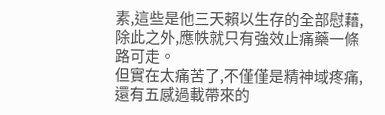素,這些是他三天賴以生存的全部慰藉,除此之外,應帙就只有強效止痛藥一條路可走。
但實在太痛苦了,不僅僅是精神域疼痛,還有五感過載帶來的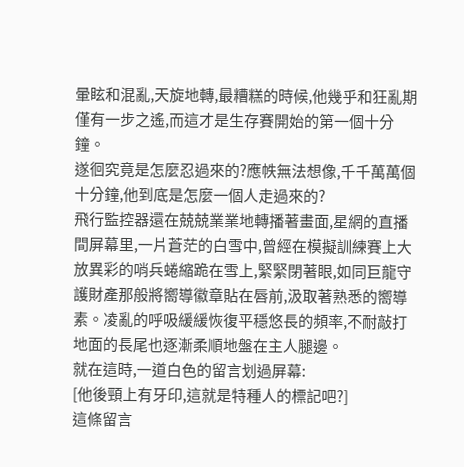暈眩和混亂,天旋地轉,最糟糕的時候,他幾乎和狂亂期僅有一步之遙,而這才是生存賽開始的第一個十分鐘。
遂徊究竟是怎麼忍過來的?應帙無法想像,千千萬萬個十分鐘,他到底是怎麼一個人走過來的?
飛行監控器還在兢兢業業地轉播著畫面,星網的直播間屏幕里,一片蒼茫的白雪中,曾經在模擬訓練賽上大放異彩的哨兵蜷縮跪在雪上,緊緊閉著眼,如同巨龍守護財產那般將嚮導徽章貼在唇前,汲取著熟悉的嚮導素。凌亂的呼吸緩緩恢復平穩悠長的頻率,不耐敲打地面的長尾也逐漸柔順地盤在主人腿邊。
就在這時,一道白色的留言划過屏幕:
[他後頸上有牙印,這就是特種人的標記吧?]
這條留言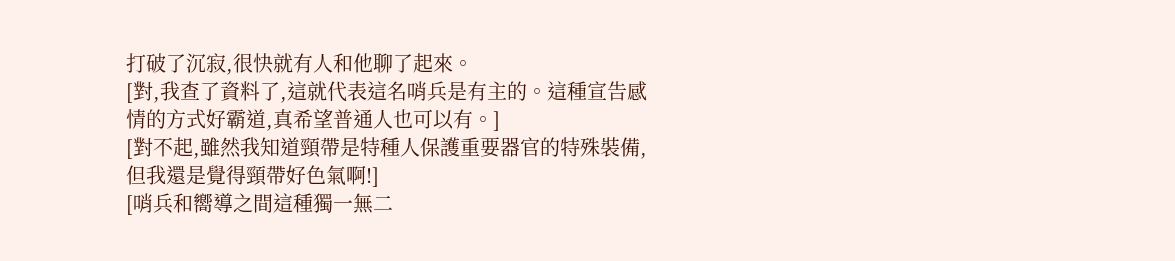打破了沉寂,很快就有人和他聊了起來。
[對,我查了資料了,這就代表這名哨兵是有主的。這種宣告感情的方式好霸道,真希望普通人也可以有。]
[對不起,雖然我知道頸帶是特種人保護重要器官的特殊裝備,但我還是覺得頸帶好色氣啊!]
[哨兵和嚮導之間這種獨一無二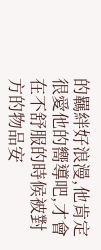的羈絆好浪漫,他肯定很愛他的嚮導吧,才會在不舒服的時候被對方的物品安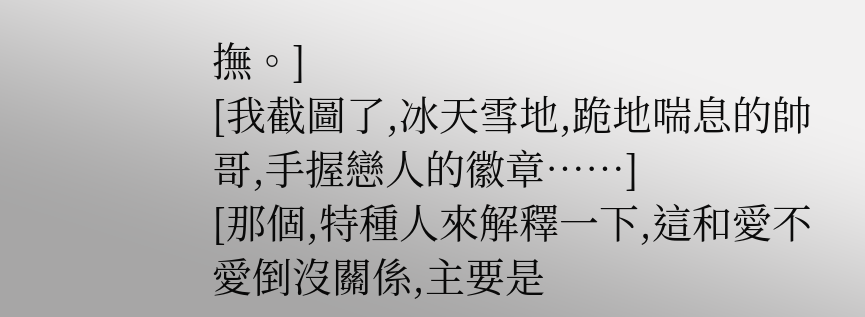撫。]
[我截圖了,冰天雪地,跪地喘息的帥哥,手握戀人的徽章……]
[那個,特種人來解釋一下,這和愛不愛倒沒關係,主要是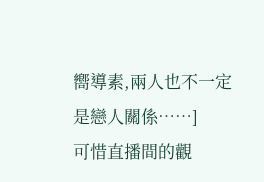嚮導素,兩人也不一定是戀人關係……]
可惜直播間的觀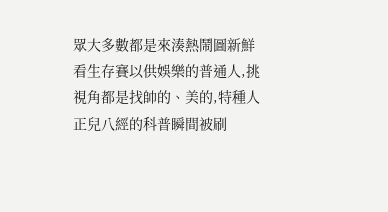眾大多數都是來湊熱鬧圖新鮮看生存賽以供娛樂的普通人,挑視角都是找帥的、美的,特種人正兒八經的科普瞬間被刷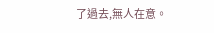了過去,無人在意。